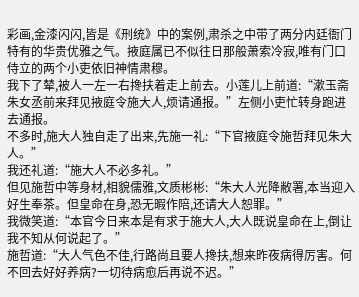彩画,金漆闪闪,皆是《刑统》中的案例,肃杀之中带了两分内廷衙门特有的华贵优雅之气。掖庭属已不似往日那般萧索冷寂,唯有门口侍立的两个小吏依旧神情肃穆。
我下了辇,被人一左一右搀扶着走上前去。小莲儿上前道:“漱玉斋朱女丞前来拜见掖庭令施大人,烦请通报。”左侧小吏忙转身跑进去通报。
不多时,施大人独自走了出来,先施一礼:“下官掖庭令施哲拜见朱大人。”
我还礼道:“施大人不必多礼。”
但见施哲中等身材,相貌儒雅,文质彬彬:“朱大人光降敝署,本当迎入好生奉茶。但皇命在身,恐无暇作陪,还请大人恕罪。”
我微笑道:“本官今日来本是有求于施大人,大人既说皇命在上,倒让我不知从何说起了。”
施哲道:“大人气色不佳,行路尚且要人搀扶,想来昨夜病得厉害。何不回去好好养病?一切待病愈后再说不迟。”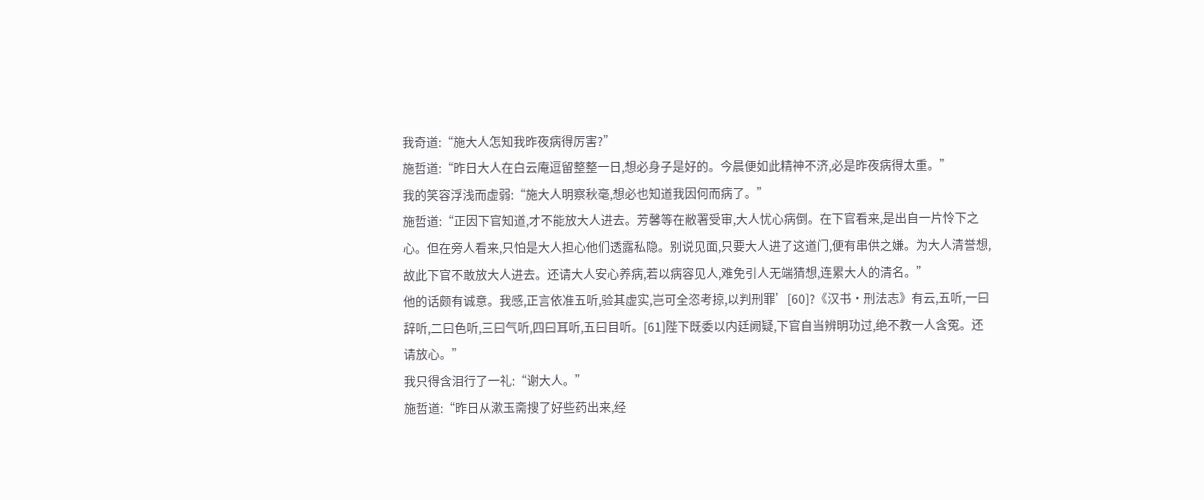我奇道:“施大人怎知我昨夜病得厉害?”
施哲道:“昨日大人在白云庵逗留整整一日,想必身子是好的。今晨便如此精神不济,必是昨夜病得太重。”
我的笑容浮浅而虚弱:“施大人明察秋毫,想必也知道我因何而病了。”
施哲道:“正因下官知道,才不能放大人进去。芳馨等在敝署受审,大人忧心病倒。在下官看来,是出自一片怜下之心。但在旁人看来,只怕是大人担心他们透露私隐。别说见面,只要大人进了这道门,便有串供之嫌。为大人清誉想,故此下官不敢放大人进去。还请大人安心养病,若以病容见人,难免引人无端猜想,连累大人的清名。”
他的话颇有诚意。我感,正言依准五听,验其虚实,岂可全恣考掠,以判刑罪’[60]?《汉书·刑法志》有云,五听,一曰辞听,二曰色听,三曰气听,四曰耳听,五曰目听。[61]陛下既委以内廷阙疑,下官自当辨明功过,绝不教一人含冤。还请放心。”
我只得含泪行了一礼:“谢大人。”
施哲道:“昨日从漱玉斋搜了好些药出来,经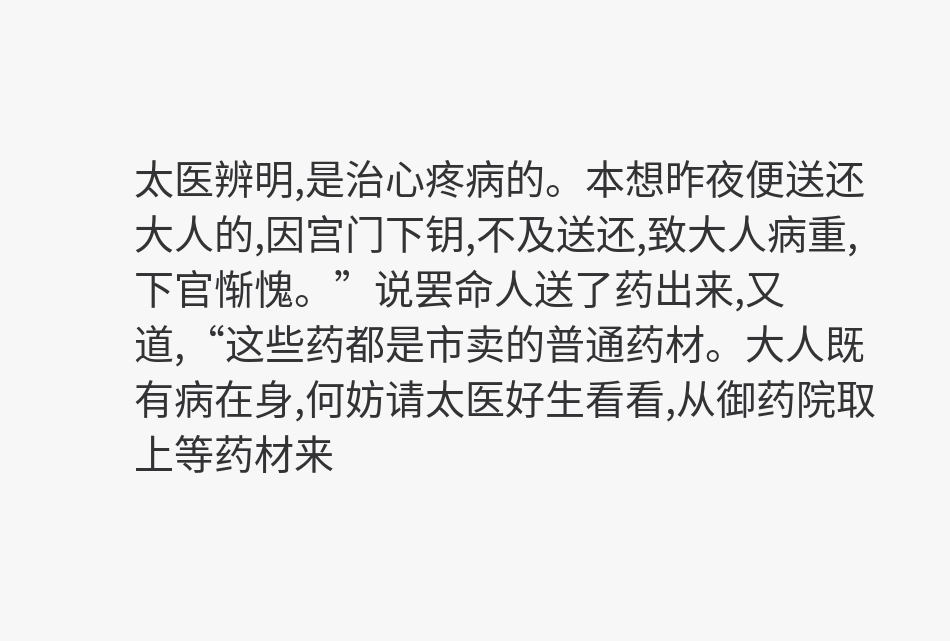太医辨明,是治心疼病的。本想昨夜便送还大人的,因宫门下钥,不及送还,致大人病重,下官惭愧。”说罢命人送了药出来,又道,“这些药都是市卖的普通药材。大人既有病在身,何妨请太医好生看看,从御药院取上等药材来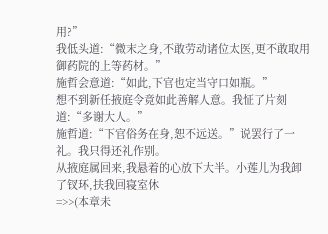用?”
我低头道:“微末之身,不敢劳动诸位太医,更不敢取用御药院的上等药材。”
施哲会意道:“如此,下官也定当守口如瓶。”
想不到新任掖庭令竟如此善解人意。我怔了片刻道:“多谢大人。”
施哲道:“下官俗务在身,恕不远送。”说罢行了一礼。我只得还礼作别。
从掖庭属回来,我悬着的心放下大半。小莲儿为我卸了钗环,扶我回寝室休
=>>(本章未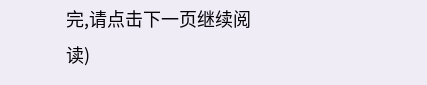完,请点击下一页继续阅读)